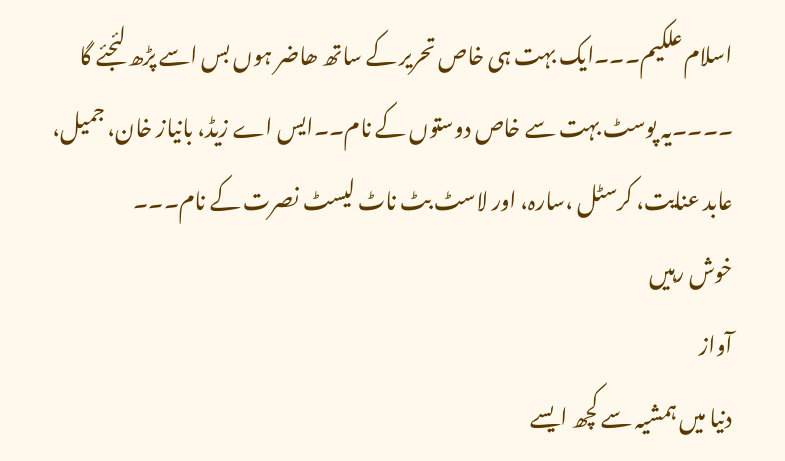اسلام علکیم۔۔۔ایک بہت ہی خاص تحریر کے ساتھ ھاضر ہوں بس اسے پڑھ لئجئے گا ۔۔۔۔یہ پوسٹ بہت سے خاص دوستوں کے نام۔۔ایس اے زیڈ، بانیاز خان، جمیل، عابد عنایت، کرسٹل ،سارہ، اور لاسٹ بٹ ناٹ لیسٹ نصرت کے نام۔۔۔
خوش رہیں
آواز
دنیا میں ہمشیہ سے کچھ ایسے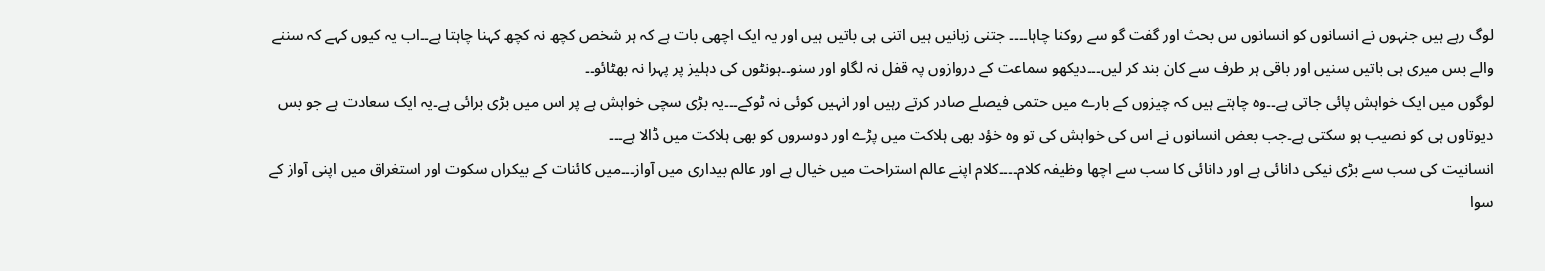لوگ رہے ہیں جنہوں نے انسانوں کو انسانوں س بحث اور گفت گو سے روکنا چاہا۔۔۔۔ جتنی زبانیں ہیں اتنی ہی باتیں ہیں اور یہ ایک اچھی بات ہے کہ ہر شخص کچھ نہ کچھ کہنا چاہتا ہے۔۔اب یہ کیوں کہے کہ سننے والے بس میری ہی باتیں سنیں اور باقی ہر طرف سے کان بند کر لیں۔۔۔دیکھو سماعت کے دروازوں پہ قفل نہ لگاو اور سنو۔۔ہونٹوں کی دہلیز پر پہرا نہ بھٹائو۔۔
لوگوں میں ایک خواہش پائی جاتی ہے۔۔وہ چاہتے ہیں کہ چیزوں کے بارے میں حتمی فیصلے صادر کرتے رہیں اور انہیں کوئی نہ ٹوکے۔۔۔یہ بڑی سچی خواہش ہے پر اس میں بڑی برائی ہے۔یہ ایک سعادت ہے جو بس دیوتاوں ہی کو نصیب ہو سکتی ہے۔جب بعض انسانوں نے اس کی خواہش کی تو وہ خؤد بھی ہلاکت میں پڑے اور دوسروں کو بھی ہلاکت میں ڈالا ہے۔۔۔
انسانیت کی سب سے بڑی نیکی دانائی ہے اور دانائی کا سب سے اچھا وظیفہ کلام۔۔۔۔کلام اپنے عالم استراحت میں خیال ہے اور عالم بیداری میں آواز۔۔۔میں کائنات کے بیکراں سکوت اور استغراق میں اپنی آواز کے سوا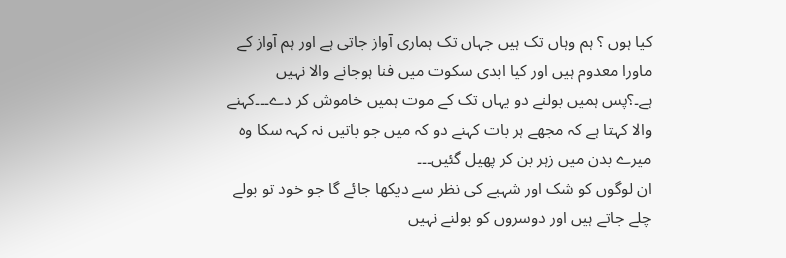کیا ہوں ؟ ہم وہاں تک ہیں جہاں تک ہماری آواز جاتی ہے اور ہم آواز کے ماورا معدوم ہیں اور کیا ابدی سکوت میں فنا ہوجانے والا نہیں ہے۔؟پس ہمیں بولنے دو یہاں تک کے موت ہمیں خاموش کر دے۔۔۔کہنے والا کہتا ہے کہ مجھے ہر بات کہنے دو کہ میں جو باتیں نہ کہہ سکا وہ میرے بدن میں زہر بن کر پھیل گئیں۔۔۔
ان لوگوں کو شک اور شہبے کی نظر سے دیکھا جائے گا جو خود تو بولے چلے جاتے ہیں اور دوسروں کو بولنے نہیں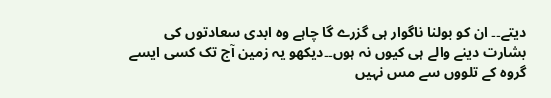دیتے۔۔ ان کو بولنا ناگوار ہی گزرے گا چاہے وہ ابدی سعادتوں کی بشارت دینے والے ہی کیوں نہ ہوں۔۔دیکھو یہ زمین آج تک کسی ایسے گروہ کے تلووں سے مس نہیں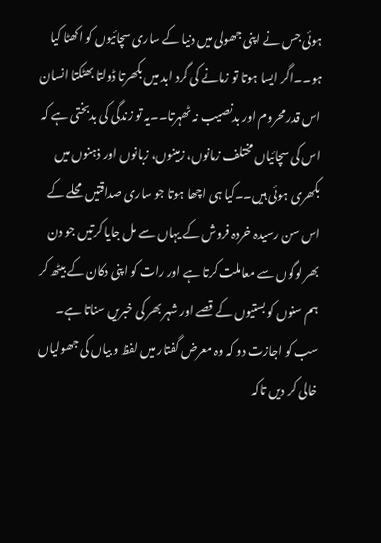ہوئی جس نے اپنی جھولی میں دنیا کے ساری سچائیوں کو اکھٹا کیا ہو۔۔اگر ایسا ہوتا تو زمانے کی گرد ابد میں بکھرتا ڈولتا بھٹکتا انسان اس قدر محروم اور بدنصیب نہ ٹھہرتا۔۔یہ تو زندگی کی بدبختی ہے کہ اس کی سچائیاں مختلف زمانوں، زمینوں، زبانوں اور ذہنوں میں بکھری ہوئی ہیں۔۔کیا ہی اچھا ہوتا جو ساری صداقتیں محلے کے اس سن رسیدہ خردہ فروش کے یہاں سے مل جایا کرتیں جو دن بھر لوگوں سے معاملت کرتا ہے اور رات کو اپنی دکان کے بیٹھ کر ہم سنوں کو بستیوں کے قصے اور شہر بھر کی خبریں سناتا ہے۔
سب کو اجازت دو کہ وہ معرض گفتار میں لفظ و بیاں کی جھولیاں خالی کر دیں تاکہ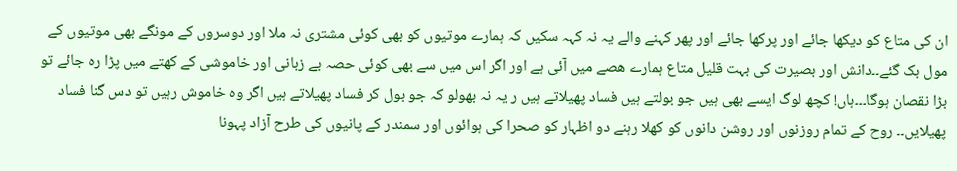ان کی متاع کو دیکھا جائے اور پرکھا جائے اور پھر کہنے والے یہ نہ کہہ سکیں کہ ہمارے موتیوں کو بھی کوئی مشتری نہ ملا اور دوسروں کے مونگے بھی موتیوں کے مول بک گئے۔۔دانش اور بصیرت کی بہت قلیل متاع ہمارے ھصے میں آئی ہے اور اگر اس میں سے بھی کوئی حصہ بے زبانی اور خاموشی کے کھتے میں پڑا رہ جائے تو بڑا نقصان ہوگا۔۔۔ہاں! کچھ لوگ ایسے بھی ہیں جو بولتے ہیں فساد پھیلاتے ہیں ر یہ نہ بھولو کہ جو بول کر فساد پھیلاتے ہیں اگر وہ خاموش رہیں تو دس گنا فساد پھیلایں۔۔ روح کے تمام روزنوں اور روشن دانوں کو کھلا رہنے دو اظہار کو صحرا کی ہوائوں اور سمندر کے پانیوں کی طرح آزاد پہونا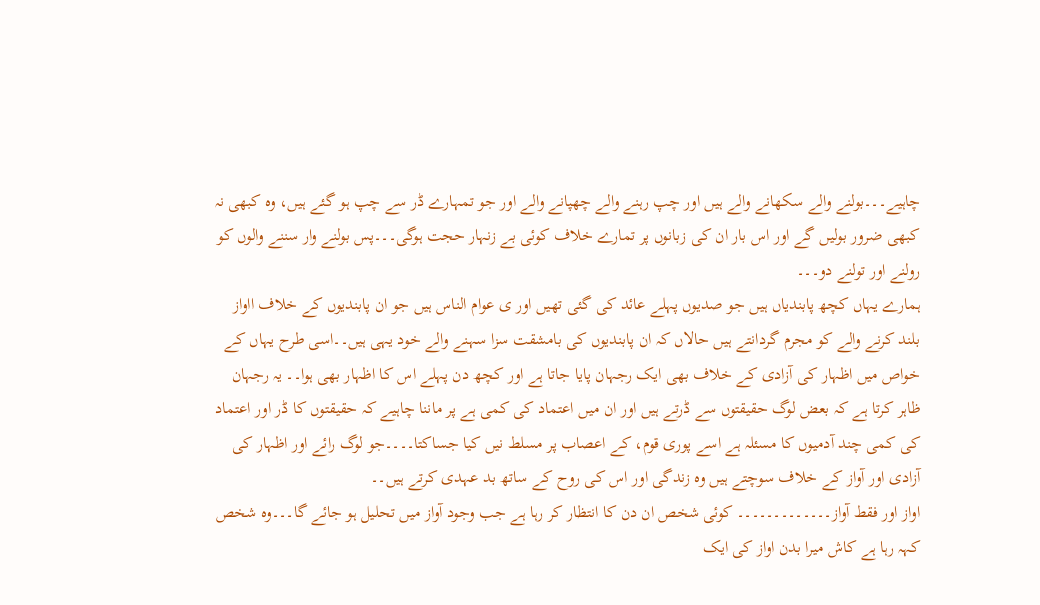چاہیے۔۔۔بولنے والے سکھانے والے ہیں اور چپ رہنے والے چھپانے والے اور جو تمہارے ڈر سے چپ ہو گئے ہیں، وہ کبھی نہ کبھی ضرور بولیں گے اور اس بار ان کی زبانوں پر تمارے خلاف کوئی بے زنہار حجت ہوگی۔۔۔پس بولنے وار سننے والوں کو رولنے اور تولنے دو۔۔۔
ہمارے یہاں کچھ پابندیاں ہیں جو صدیوں پہلے عائد کی گئی تھیں اور ی عوام الناس ہیں جو ان پابندیوں کے خلاف ااواز بلند کرنے والے کو مجرم گردانتے ہیں حالاں کہ ان پابندیوں کی بامشقت سزا سہنے والے خود یہی ہیں۔۔اسی طرح یہاں کے خواص میں اظہار کی آزادی کے خلاف بھی ایک رجہان پایا جاتا ہے اور کچھ دن پہلے اس کا اظہار بھی ہوا۔۔ یہ رجہان ظاہر کرتا ہے کہ بعض لوگ حقیقتوں سے ڈرتے ہیں اور ان میں اعتماد کی کمی ہے پر ماننا چاہیے کہ حقیقتوں کا ڈر اور اعتماد کی کمی چند آدمیوں کا مسئلہ ہے اسے پوری قوم، کے اعصاب پر مسلط نیں کیا جساکتا۔۔۔۔جو لوگ رائے اور اظہار کی آزادی اور آواز کے خلاف سوچتے ہیں وہ زندگی اور اس کی روح کے ساتھ بد عہدی کرتے ہیں۔۔
اواز اور فقط آواز۔۔۔۔۔۔۔۔۔۔۔۔۔ کوئی شخص ان دن کا انتظار کر رہا ہے جب وجود آواز میں تحلیل ہو جائے گا۔۔۔وہ شخص کہہ رہا ہے کاش میرا بدن اواز کی ایک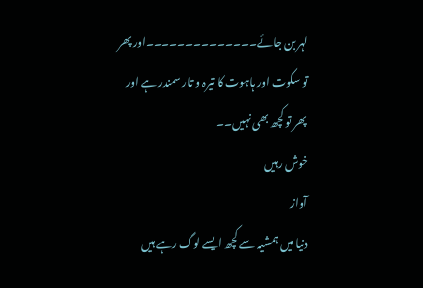لہر بن جائے۔۔۔۔۔۔۔۔۔۔۔۔۔۔اور پھر تو سکوت اور ہاہوت کا تیرہ و تار سمندر ہے اور پھر تو کچھ بھی نہیں۔۔
خوش رہیں
آواز
دنیا میں ہمشیہ سے کچھ ایسے لوگ رہے ہیں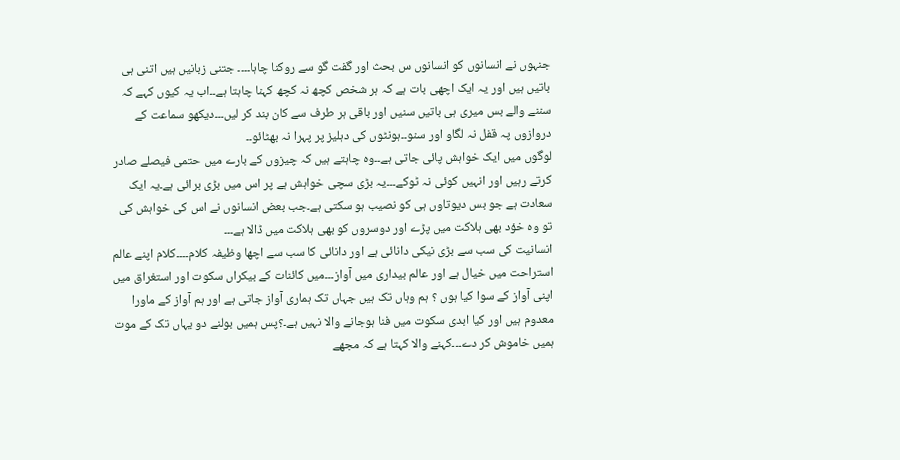جنہوں نے انسانوں کو انسانوں س بحث اور گفت گو سے روکنا چاہا۔۔۔۔ جتنی زبانیں ہیں اتنی ہی باتیں ہیں اور یہ ایک اچھی بات ہے کہ ہر شخص کچھ نہ کچھ کہنا چاہتا ہے۔۔اب یہ کیوں کہے کہ سننے والے بس میری ہی باتیں سنیں اور باقی ہر طرف سے کان بند کر لیں۔۔۔دیکھو سماعت کے دروازوں پہ قفل نہ لگاو اور سنو۔۔ہونٹوں کی دہلیز پر پہرا نہ بھٹائو۔۔
لوگوں میں ایک خواہش پائی جاتی ہے۔۔وہ چاہتے ہیں کہ چیزوں کے بارے میں حتمی فیصلے صادر کرتے رہیں اور انہیں کوئی نہ ٹوکے۔۔۔یہ بڑی سچی خواہش ہے پر اس میں بڑی برائی ہے۔یہ ایک سعادت ہے جو بس دیوتاوں ہی کو نصیب ہو سکتی ہے۔جب بعض انسانوں نے اس کی خواہش کی تو وہ خؤد بھی ہلاکت میں پڑے اور دوسروں کو بھی ہلاکت میں ڈالا ہے۔۔۔
انسانیت کی سب سے بڑی نیکی دانائی ہے اور دانائی کا سب سے اچھا وظیفہ کلام۔۔۔۔کلام اپنے عالم استراحت میں خیال ہے اور عالم بیداری میں آواز۔۔۔میں کائنات کے بیکراں سکوت اور استغراق میں اپنی آواز کے سوا کیا ہوں ؟ ہم وہاں تک ہیں جہاں تک ہماری آواز جاتی ہے اور ہم آواز کے ماورا معدوم ہیں اور کیا ابدی سکوت میں فنا ہوجانے والا نہیں ہے۔؟پس ہمیں بولنے دو یہاں تک کے موت ہمیں خاموش کر دے۔۔۔کہنے والا کہتا ہے کہ مجھے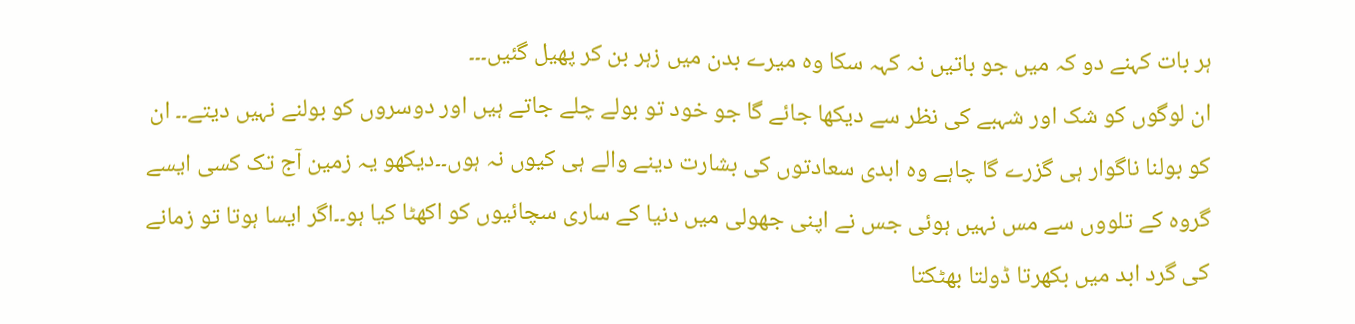ہر بات کہنے دو کہ میں جو باتیں نہ کہہ سکا وہ میرے بدن میں زہر بن کر پھیل گئیں۔۔۔
ان لوگوں کو شک اور شہبے کی نظر سے دیکھا جائے گا جو خود تو بولے چلے جاتے ہیں اور دوسروں کو بولنے نہیں دیتے۔۔ ان کو بولنا ناگوار ہی گزرے گا چاہے وہ ابدی سعادتوں کی بشارت دینے والے ہی کیوں نہ ہوں۔۔دیکھو یہ زمین آج تک کسی ایسے گروہ کے تلووں سے مس نہیں ہوئی جس نے اپنی جھولی میں دنیا کے ساری سچائیوں کو اکھٹا کیا ہو۔۔اگر ایسا ہوتا تو زمانے کی گرد ابد میں بکھرتا ڈولتا بھٹکتا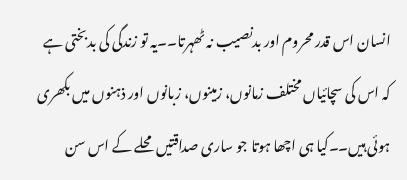انسان اس قدر محروم اور بدنصیب نہ ٹھہرتا۔۔یہ تو زندگی کی بدبختی ہے کہ اس کی سچائیاں مختلف زمانوں، زمینوں، زبانوں اور ذہنوں میں بکھری ہوئی ہیں۔۔کیا ہی اچھا ہوتا جو ساری صداقتیں محلے کے اس سن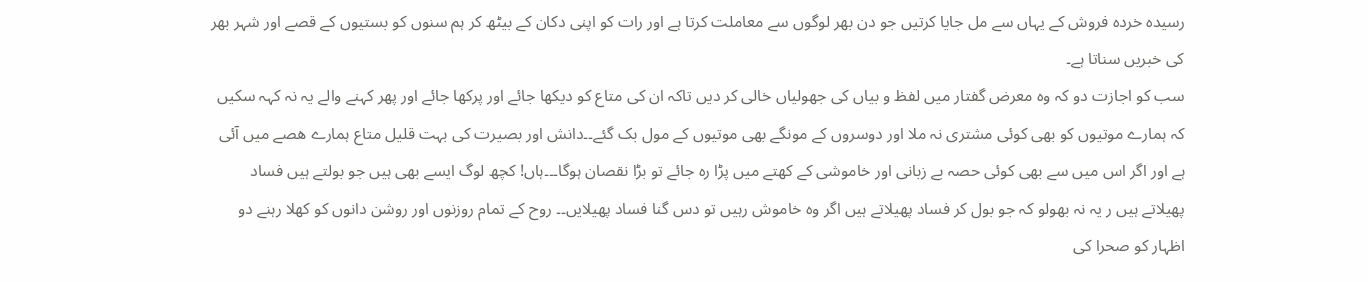رسیدہ خردہ فروش کے یہاں سے مل جایا کرتیں جو دن بھر لوگوں سے معاملت کرتا ہے اور رات کو اپنی دکان کے بیٹھ کر ہم سنوں کو بستیوں کے قصے اور شہر بھر کی خبریں سناتا ہے۔
سب کو اجازت دو کہ وہ معرض گفتار میں لفظ و بیاں کی جھولیاں خالی کر دیں تاکہ ان کی متاع کو دیکھا جائے اور پرکھا جائے اور پھر کہنے والے یہ نہ کہہ سکیں کہ ہمارے موتیوں کو بھی کوئی مشتری نہ ملا اور دوسروں کے مونگے بھی موتیوں کے مول بک گئے۔۔دانش اور بصیرت کی بہت قلیل متاع ہمارے ھصے میں آئی ہے اور اگر اس میں سے بھی کوئی حصہ بے زبانی اور خاموشی کے کھتے میں پڑا رہ جائے تو بڑا نقصان ہوگا۔۔۔ہاں! کچھ لوگ ایسے بھی ہیں جو بولتے ہیں فساد پھیلاتے ہیں ر یہ نہ بھولو کہ جو بول کر فساد پھیلاتے ہیں اگر وہ خاموش رہیں تو دس گنا فساد پھیلایں۔۔ روح کے تمام روزنوں اور روشن دانوں کو کھلا رہنے دو اظہار کو صحرا کی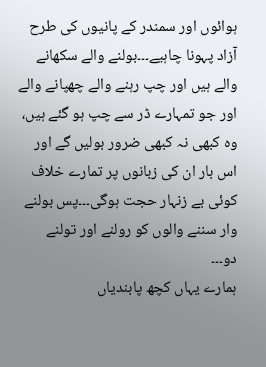ہوائوں اور سمندر کے پانیوں کی طرح آزاد پہونا چاہیے۔۔۔بولنے والے سکھانے والے ہیں اور چپ رہنے والے چھپانے والے اور جو تمہارے ڈر سے چپ ہو گئے ہیں، وہ کبھی نہ کبھی ضرور بولیں گے اور اس بار ان کی زبانوں پر تمارے خلاف کوئی بے زنہار حجت ہوگی۔۔۔پس بولنے وار سننے والوں کو رولنے اور تولنے دو۔۔۔
ہمارے یہاں کچھ پابندیاں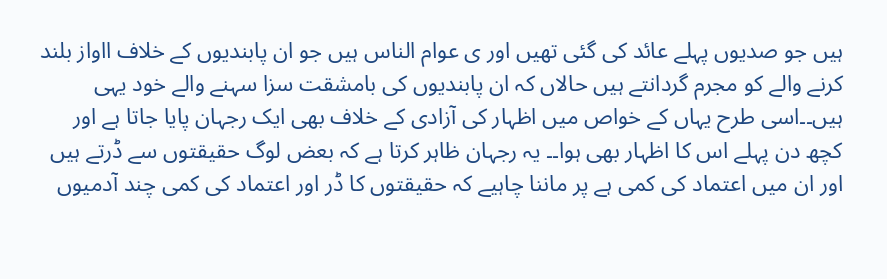ہیں جو صدیوں پہلے عائد کی گئی تھیں اور ی عوام الناس ہیں جو ان پابندیوں کے خلاف ااواز بلند کرنے والے کو مجرم گردانتے ہیں حالاں کہ ان پابندیوں کی بامشقت سزا سہنے والے خود یہی ہیں۔۔اسی طرح یہاں کے خواص میں اظہار کی آزادی کے خلاف بھی ایک رجہان پایا جاتا ہے اور کچھ دن پہلے اس کا اظہار بھی ہوا۔۔ یہ رجہان ظاہر کرتا ہے کہ بعض لوگ حقیقتوں سے ڈرتے ہیں اور ان میں اعتماد کی کمی ہے پر ماننا چاہیے کہ حقیقتوں کا ڈر اور اعتماد کی کمی چند آدمیوں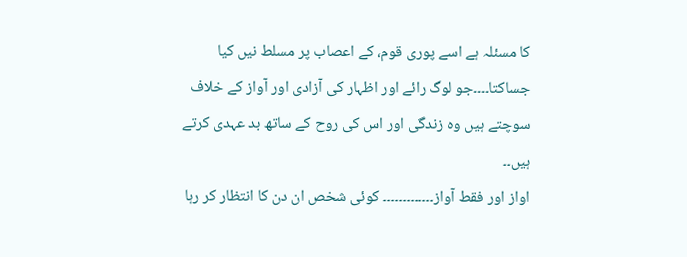کا مسئلہ ہے اسے پوری قوم، کے اعصاب پر مسلط نیں کیا جساکتا۔۔۔۔جو لوگ رائے اور اظہار کی آزادی اور آواز کے خلاف سوچتے ہیں وہ زندگی اور اس کی روح کے ساتھ بد عہدی کرتے ہیں۔۔
اواز اور فقط آواز۔۔۔۔۔۔۔۔۔۔۔۔۔ کوئی شخص ان دن کا انتظار کر رہا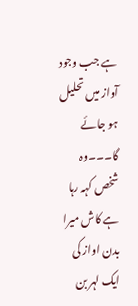ہے جب وجود آواز میں تحلیل ہو جائے گا۔۔۔وہ شخص کہہ رہا ہے کاش میرا بدن اواز کی ایک لہر بن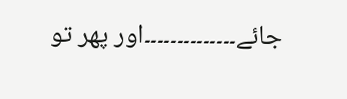جائے۔۔۔۔۔۔۔۔۔۔۔۔۔۔اور پھر تو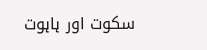سکوت اور ہاہوت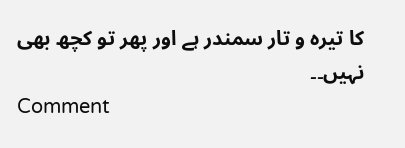کا تیرہ و تار سمندر ہے اور پھر تو کچھ بھی نہیں۔۔
Comment